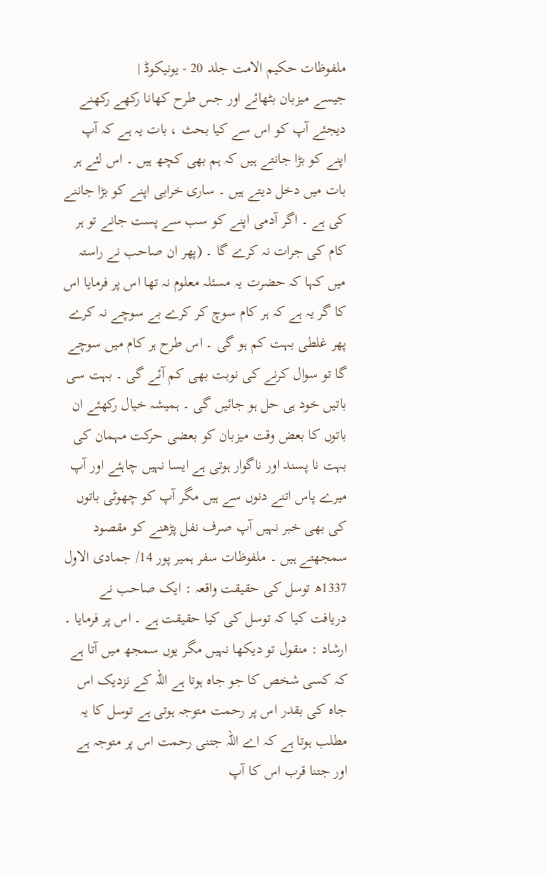ملفوظات حکیم الامت جلد 20 - یونیکوڈ |
جیسے میزبان بٹھائے اور جس طرح کھانا رکھے رکھنے دیجئے آپ کو اس سے کیا بحث ، بات یہ ہے کہ آپ اپنے کو بڑا جانتے ہیں کہ ہم بھی کچھ ہیں ۔ اس لئے ہر بات میں دخل دیتے ہیں ۔ ساری خرابی اپنے کو بڑا جاننے کی ہے ۔ اگر آدمی اپنے کو سب سے پست جانے تو ہر کام کی جرات نہ کرے گا ۔ (پھر ان صاحب نے راستہ میں کہا کہ حضرت یہ مسئلہ معلوم نہ تھا اس پر فرمایا اس کا گر یہ ہے کہ ہر کام سوچ کر کرے بے سوچے نہ کرے پھر غلطی بہت کم ہو گی ۔ اس طرح ہر کام میں سوچے گا تو سوال کرنے کی نوبت بھی کم آئے گی ۔ بہت سی باتیں خود ہی حل ہو جائیں گی ۔ ہمیشہ خیال رکھئے ان باتوں کا بعض وقت میزبان کو بعضی حرکت مہمان کی بہت نا پسند اور ناگوار ہوتی ہے ایسا نہیں چاہئے اور آپ میرے پاس اتنے دنوں سے ہیں مگر آپ کو چھوٹی باتوں کی بھی خبر نہیں آپ صرف نفل پڑھنے کو مقصود سمجھتے ہیں ۔ ملفوظات سفر ہمیر پور 14/ جمادی الاول 1337ھ توسل کی حقیقت واقعہ : ایک صاحب نے دریافت کیا کہ توسل کی کیا حقیقت ہے ۔ اس پر فرمایا ۔ ارشاد : منقول تو دیکھا نہیں مگر یوں سمجھ میں آتا ہے کہ کسی شخص کا جو جاہ ہوتا ہے اللہ کے نزدیک اس جاہ کی بقدر اس پر رحمت متوجہ ہوتی ہے توسل کا یہ مطلب ہوتا ہے کہ اے اللہ جتنی رحمت اس پر متوجہ ہے اور جتنا قرب اس کا آپ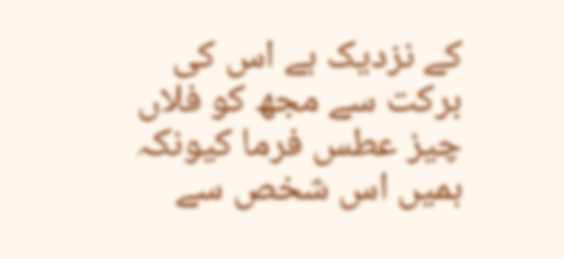کے نزدیک ہے اس کی برکت سے مجھ کو فلاں چیز عطس فرما کیونکہ ہمیں اس شخص سے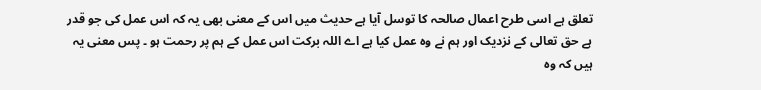تعلق ہے اسی طرح اعمال صالحہ کا توسل آیا ہے حدیث میں اس کے معنی بھی یہ کہ اس عمل کی جو قدر ہے حق تعالی کے نزدیک اور ہم نے وہ عمل کیا ہے اے اللہ برکت اس عمل کے ہم پر رحمت ہو ۔ پس معنی یہ ہیں کہ وہ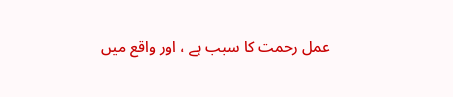عمل رحمت کا سبب ہے ، اور واقع میں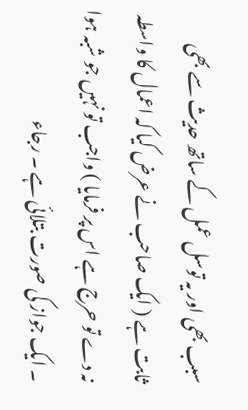سبب بھی اور یہ توسل عمل کے ساتھ حدیث سے بھی ثابت ہے ( ایک صاحب نے عرض کیا کہ اعمال کا واسطہ نہ دے تو حرج ہے اس پر فرمایا ) واجب تو نہیں جو شبہ ہوا ۔ ایک جواز کی صورت بتلائی ہے ۔ رجاء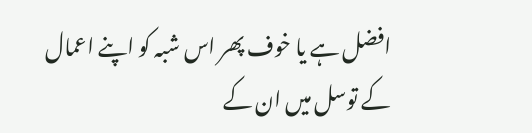افضل ہے یا خوف پھر اس شبہ کو اپنے اعمال کے توسل میں ان کے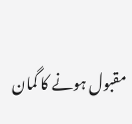مقبول ہونے کا گمان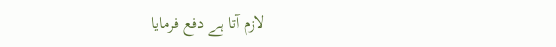لازم آتا ہے دفع فرمایا